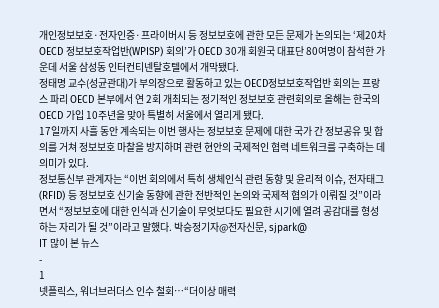개인정보보호·전자인증·프라이버시 등 정보보호에 관한 모든 문제가 논의되는 ‘제20차 OECD 정보보호작업반(WPISP) 회의’가 OECD 30개 회원국 대표단 80여명이 참석한 가운데 서울 삼성동 인터컨티넨탈호텔에서 개막됐다.
정태명 교수(성균관대)가 부의장으로 활동하고 있는 OECD정보보호작업반 회의는 프랑스 파리 OECD 본부에서 연 2회 개최되는 정기적인 정보보호 관련회의로 올해는 한국의 OECD 가입 10주년을 맞아 특별히 서울에서 열리게 됐다.
17일까지 사흘 동안 계속되는 이번 행사는 정보보호 문제에 대한 국가 간 정보공유 및 합의를 거쳐 정보보호 마찰을 방지하며 관련 현안의 국제적인 협력 네트워크를 구축하는 데 의미가 있다.
정보통신부 관계자는 “이번 회의에서 특히 생체인식 관련 동향 및 윤리적 이슈, 전자태그(RFID) 등 정보보호 신기술 동향에 관한 전반적인 논의와 국제적 협의가 이뤄질 것”이라면서 “정보보호에 대한 인식과 신기술이 무엇보다도 필요한 시기에 열려 공감대를 형성하는 자리가 될 것”이라고 말했다. 박승정기자@전자신문, sjpark@
IT 많이 본 뉴스
-
1
넷플릭스, 워너브러더스 인수 철회…“더이상 매력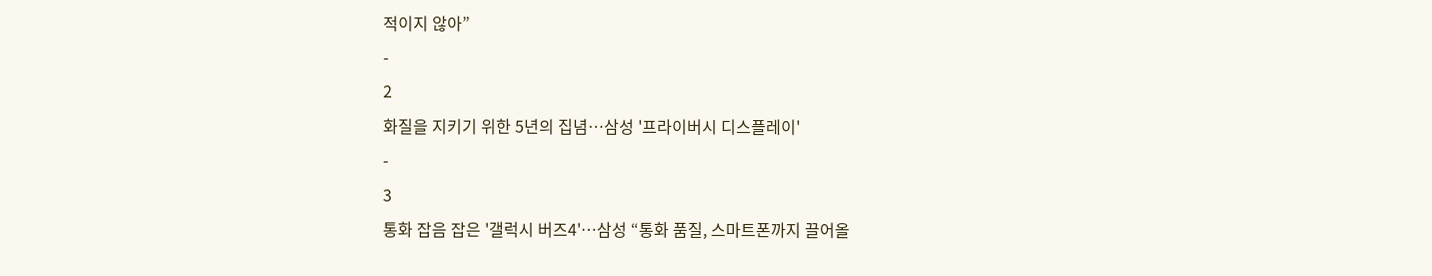적이지 않아”
-
2
화질을 지키기 위한 5년의 집념…삼성 '프라이버시 디스플레이'
-
3
통화 잡음 잡은 '갤럭시 버즈4'…삼성 “통화 품질, 스마트폰까지 끌어올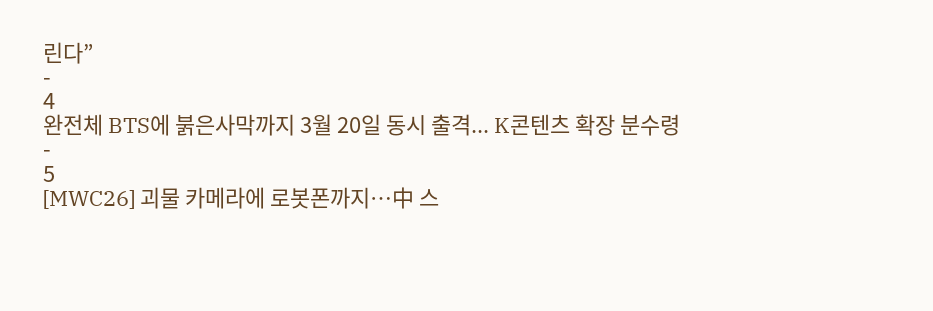린다”
-
4
완전체 BTS에 붉은사막까지 3월 20일 동시 출격... K콘텐츠 확장 분수령
-
5
[MWC26] 괴물 카메라에 로봇폰까지…中 스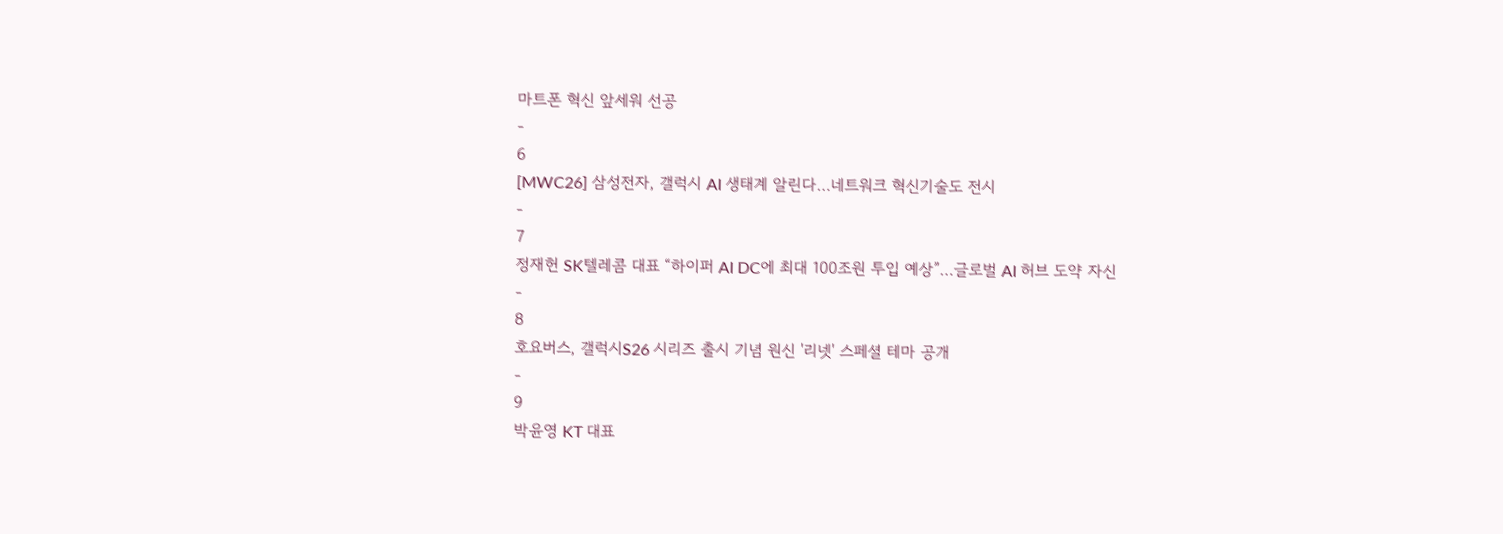마트폰 혁신 앞세워 선공
-
6
[MWC26] 삼성전자, 갤럭시 AI 생태계 알린다…네트워크 혁신기술도 전시
-
7
정재헌 SK텔레콤 대표 “하이퍼 AI DC에 최대 100조원 투입 예상”…글로벌 AI 허브 도약 자신
-
8
호요버스, 갤럭시S26 시리즈 출시 기념 원신 '리넷' 스페셜 테마 공개
-
9
박윤영 KT 대표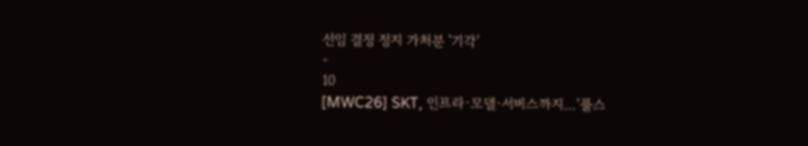선임 결정 정지 가처분 '기각'
-
10
[MWC26] SKT, 인프라·모델·서비스까지…'풀스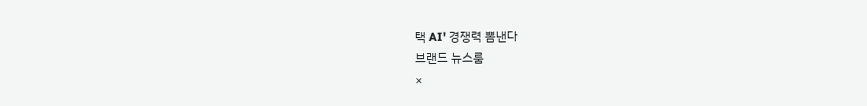택 AI' 경쟁력 뽐낸다
브랜드 뉴스룸
×